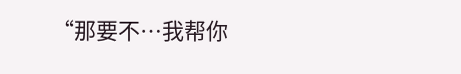“那要不…我帮你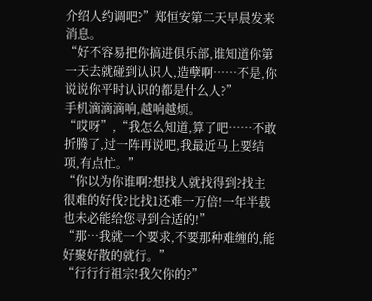介绍人约调吧?”郑恒安第二天早晨发来消息。
“好不容易把你搞进俱乐部,谁知道你第一天去就碰到认识人,造孽啊……不是,你说说你平时认识的都是什么人?”
手机滴滴滴响,越响越烦。
“哎呀”,“我怎么知道,算了吧……不敢折腾了,过一阵再说吧,我最近马上要结项,有点忙。”
“你以为你谁啊?想找人就找得到?找主很难的好伐?比找1还难一万倍!一年半载也未必能给您寻到合适的!”
“那…我就一个要求,不要那种难缠的,能好聚好散的就行。”
“行行行祖宗!我欠你的?”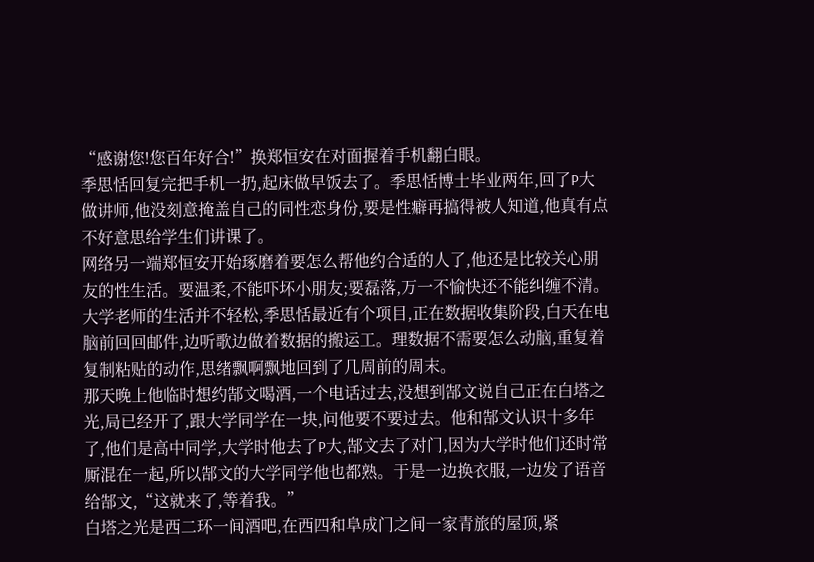“感谢您!您百年好合!”换郑恒安在对面握着手机翻白眼。
季思恬回复完把手机一扔,起床做早饭去了。季思恬博士毕业两年,回了P大做讲师,他没刻意掩盖自己的同性恋身份,要是性癖再搞得被人知道,他真有点不好意思给学生们讲课了。
网络另一端郑恒安开始琢磨着要怎么帮他约合适的人了,他还是比较关心朋友的性生活。要温柔,不能吓坏小朋友;要磊落,万一不愉快还不能纠缠不清。
大学老师的生活并不轻松,季思恬最近有个项目,正在数据收集阶段,白天在电脑前回回邮件,边听歌边做着数据的搬运工。理数据不需要怎么动脑,重复着复制粘贴的动作,思绪飘啊飘地回到了几周前的周末。
那天晚上他临时想约郜文喝酒,一个电话过去,没想到郜文说自己正在白塔之光,局已经开了,跟大学同学在一块,问他要不要过去。他和郜文认识十多年了,他们是高中同学,大学时他去了P大,郜文去了对门,因为大学时他们还时常厮混在一起,所以郜文的大学同学他也都熟。于是一边换衣服,一边发了语音给郜文,“这就来了,等着我。”
白塔之光是西二环一间酒吧,在西四和阜成门之间一家青旅的屋顶,紧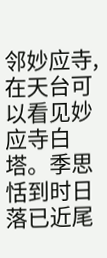邻妙应寺,在天台可以看见妙应寺白塔。季思恬到时日落已近尾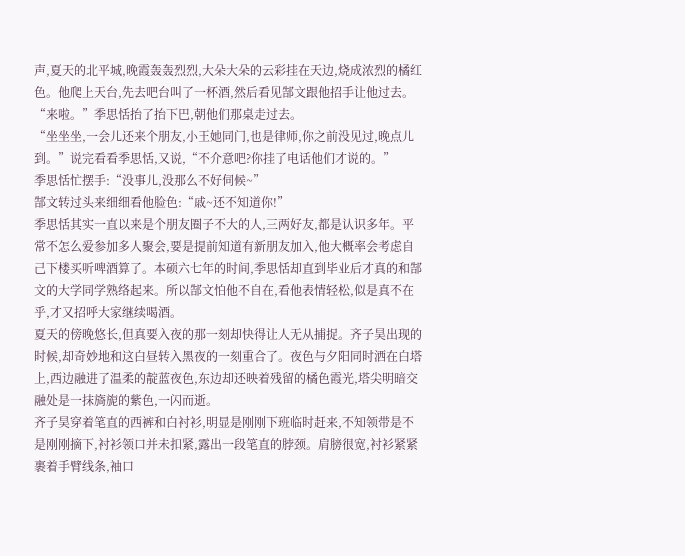声,夏天的北平城,晚霞轰轰烈烈,大朵大朵的云彩挂在天边,烧成浓烈的橘红色。他爬上天台,先去吧台叫了一杯酒,然后看见郜文跟他招手让他过去。
“来啦。”季思恬抬了抬下巴,朝他们那桌走过去。
“坐坐坐,一会儿还来个朋友,小王她同门,也是律师,你之前没见过,晚点儿到。”说完看看季思恬,又说,“不介意吧?你挂了电话他们才说的。”
季思恬忙摆手:“没事儿,没那么不好伺候~”
郜文转过头来细细看他脸色:“戚~还不知道你!”
季思恬其实一直以来是个朋友圈子不大的人,三两好友,都是认识多年。平常不怎么爱参加多人聚会,要是提前知道有新朋友加入,他大概率会考虑自己下楼买听啤酒算了。本硕六七年的时间,季思恬却直到毕业后才真的和郜文的大学同学熟络起来。所以郜文怕他不自在,看他表情轻松,似是真不在乎,才又招呼大家继续喝酒。
夏天的傍晚悠长,但真要入夜的那一刻却快得让人无从捕捉。齐子昊出现的时候,却奇妙地和这白昼转入黑夜的一刻重合了。夜色与夕阳同时洒在白塔上,西边融进了温柔的靛蓝夜色,东边却还映着残留的橘色霞光,塔尖明暗交融处是一抹旖旎的紫色,一闪而逝。
齐子昊穿着笔直的西裤和白衬衫,明显是刚刚下班临时赶来,不知领带是不是刚刚摘下,衬衫领口并未扣紧,露出一段笔直的脖颈。肩膀很宽,衬衫紧紧裹着手臂线条,袖口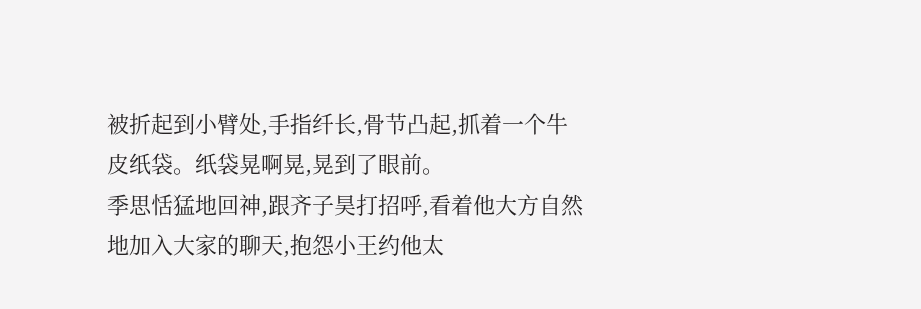被折起到小臂处,手指纤长,骨节凸起,抓着一个牛皮纸袋。纸袋晃啊晃,晃到了眼前。
季思恬猛地回神,跟齐子昊打招呼,看着他大方自然地加入大家的聊天,抱怨小王约他太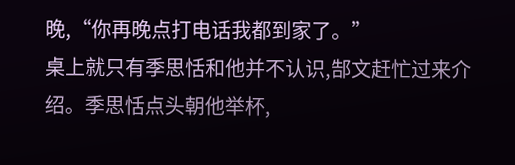晚,“你再晚点打电话我都到家了。”
桌上就只有季思恬和他并不认识,郜文赶忙过来介绍。季思恬点头朝他举杯,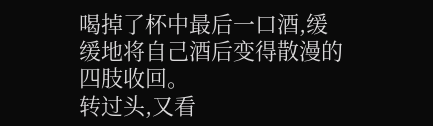喝掉了杯中最后一口酒,缓缓地将自己酒后变得散漫的四肢收回。
转过头,又看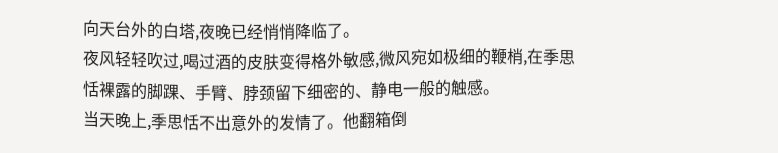向天台外的白塔,夜晚已经悄悄降临了。
夜风轻轻吹过,喝过酒的皮肤变得格外敏感,微风宛如极细的鞭梢,在季思恬裸露的脚踝、手臂、脖颈留下细密的、静电一般的触感。
当天晚上,季思恬不出意外的发情了。他翻箱倒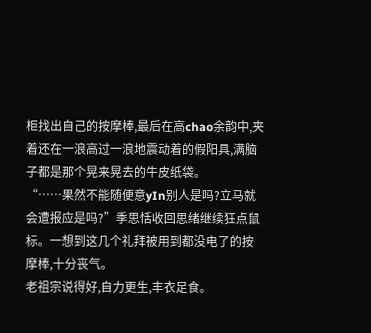柜找出自己的按摩棒,最后在高chao余韵中,夹着还在一浪高过一浪地震动着的假阳具,满脑子都是那个晃来晃去的牛皮纸袋。
“……果然不能随便意yIn别人是吗?立马就会遭报应是吗?”季思恬收回思绪继续狂点鼠标。一想到这几个礼拜被用到都没电了的按摩棒,十分丧气。
老祖宗说得好,自力更生,丰衣足食。